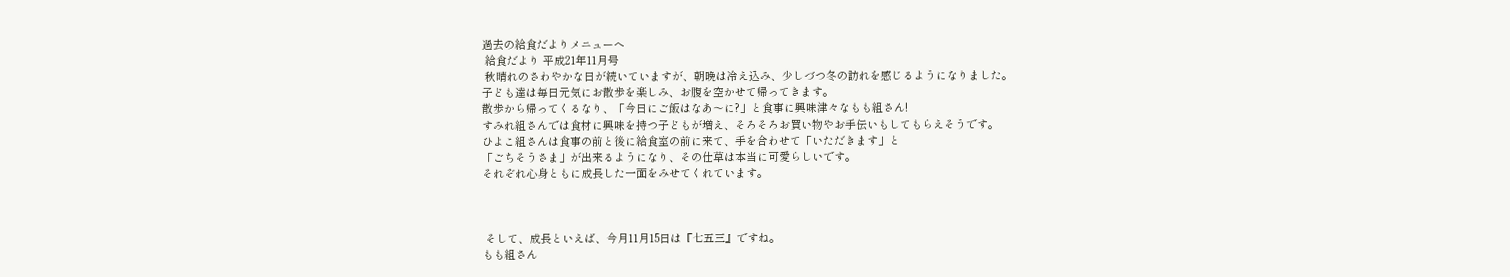過去の給食だよりメニューへ
 給食だより 平成21年11月号
 秋晴れのさわやかな日が続いていますが、朝晩は冷え込み、少しづつ冬の訪れを感じるようになりました。
子ども達は毎日元気にお散歩を楽しみ、お腹を空かせて帰ってきます。
散歩から帰ってくるなり、「今日にご飯はなあ〜に?」と食事に興味津々なもも組さん!
すみれ組さんでは食材に興味を持つ子どもが増え、そろそろお買い物やお手伝いもしてもらえそうです。
ひよこ組さんは食事の前と後に給食室の前に来て、手を合わせて「いただきます」と
「ごちそうさま」が出来るようになり、その仕草は本当に可愛らしいです。
それぞれ心身ともに成長した一面をみせてくれています。



 そして、成長といえば、今月11月15日は『七五三』ですね。
もも組さん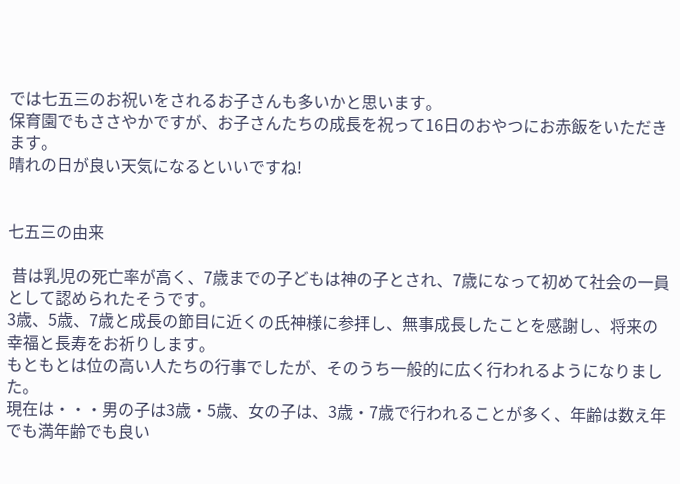では七五三のお祝いをされるお子さんも多いかと思います。
保育園でもささやかですが、お子さんたちの成長を祝って16日のおやつにお赤飯をいただきます。
晴れの日が良い天気になるといいですね!


七五三の由来

 昔は乳児の死亡率が高く、7歳までの子どもは神の子とされ、7歳になって初めて社会の一員として認められたそうです。
3歳、5歳、7歳と成長の節目に近くの氏神様に参拝し、無事成長したことを感謝し、将来の幸福と長寿をお祈りします。
もともとは位の高い人たちの行事でしたが、そのうち一般的に広く行われるようになりました。
現在は・・・男の子は3歳・5歳、女の子は、3歳・7歳で行われることが多く、年齢は数え年でも満年齢でも良い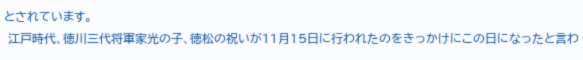とされています。
 江戸時代、徳川三代将軍家光の子、徳松の祝いが11月15日に行われたのをきっかけにこの日になったと言わ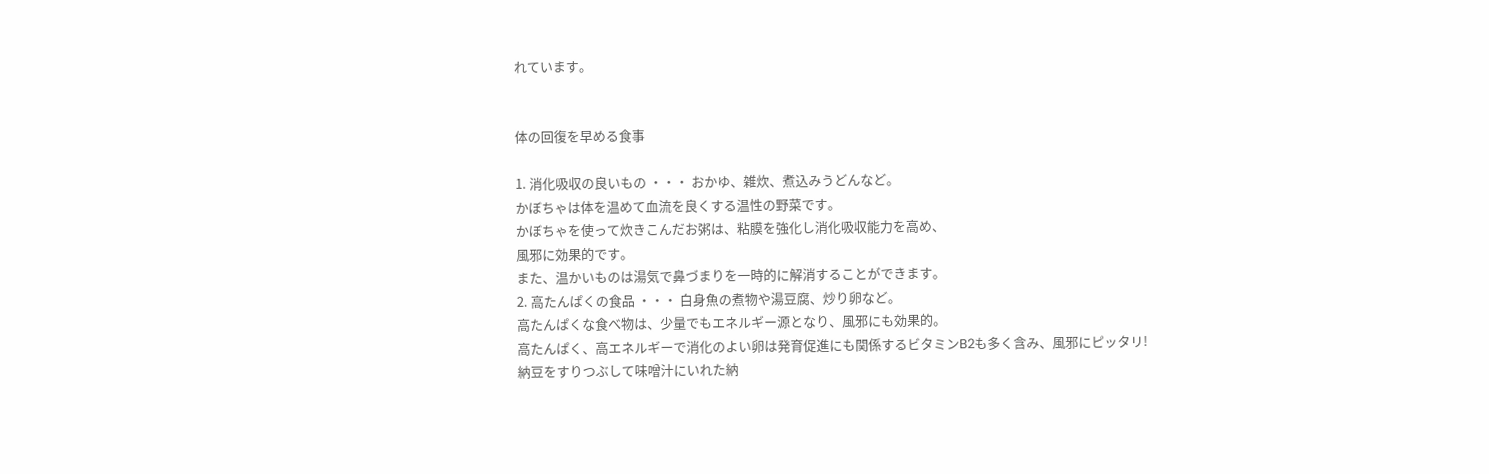れています。


体の回復を早める食事

1. 消化吸収の良いもの ・・・ おかゆ、雑炊、煮込みうどんなど。
かぼちゃは体を温めて血流を良くする温性の野菜です。
かぼちゃを使って炊きこんだお粥は、粘膜を強化し消化吸収能力を高め、
風邪に効果的です。
また、温かいものは湯気で鼻づまりを一時的に解消することができます。
2. 高たんぱくの食品 ・・・ 白身魚の煮物や湯豆腐、炒り卵など。
高たんぱくな食べ物は、少量でもエネルギー源となり、風邪にも効果的。
高たんぱく、高エネルギーで消化のよい卵は発育促進にも関係するビタミンB2も多く含み、風邪にピッタリ!
納豆をすりつぶして味噌汁にいれた納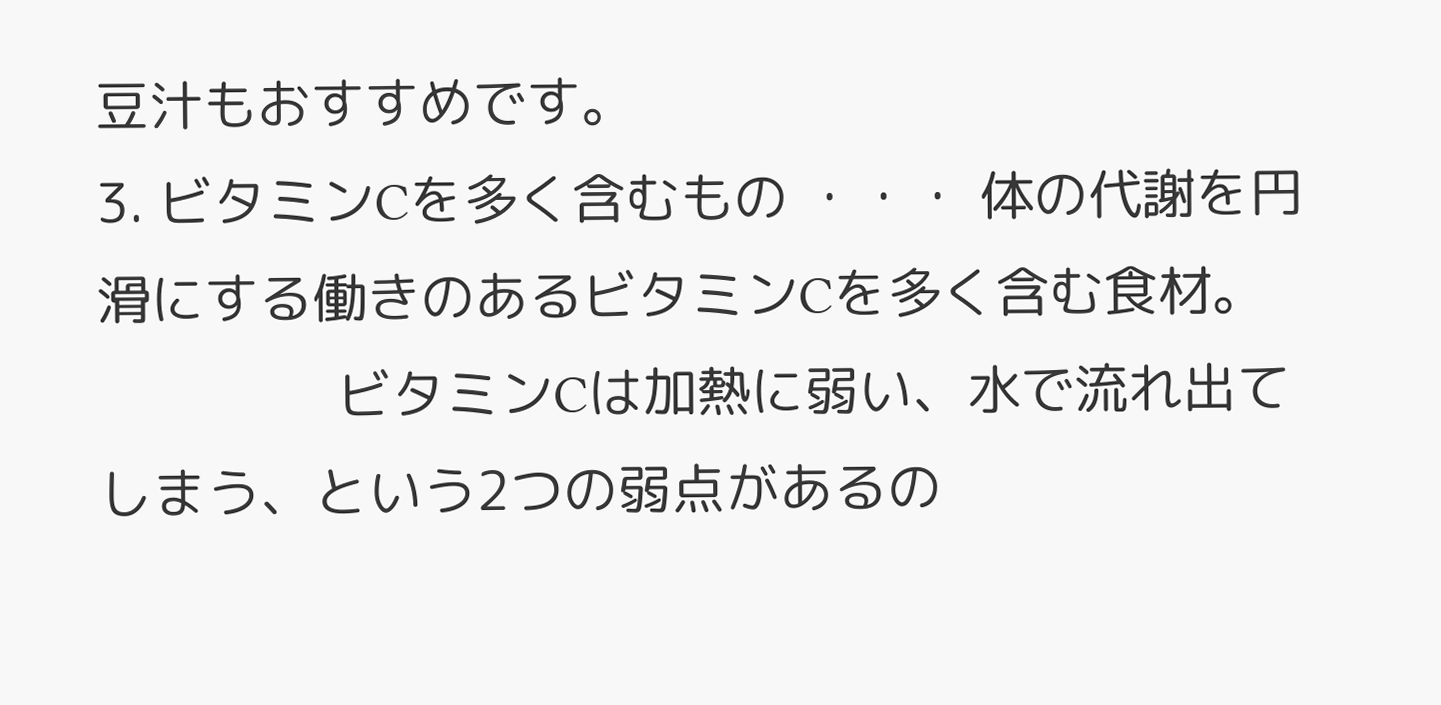豆汁もおすすめです。
3. ビタミンCを多く含むもの ・・・ 体の代謝を円滑にする働きのあるビタミンCを多く含む食材。
                ビタミンCは加熱に弱い、水で流れ出てしまう、という2つの弱点があるの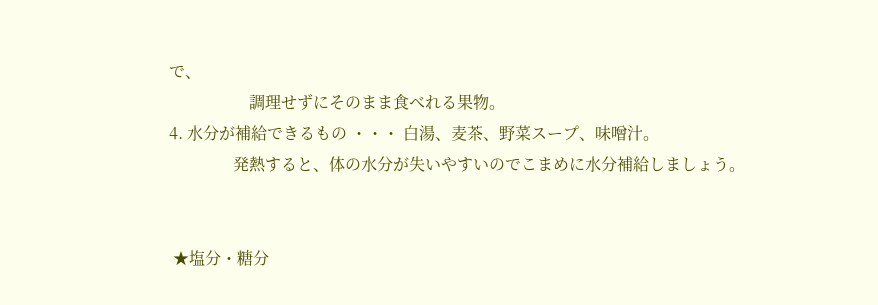で、
                    調理せずにそのまま食べれる果物。
4. 水分が補給できるもの ・・・ 白湯、麦茶、野菜スープ、味噌汁。
                発熱すると、体の水分が失いやすいのでこまめに水分補給しましょう。


 ★塩分・糖分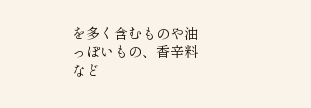を多く含むものや油っぽいもの、香辛料など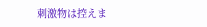刺激物は控えま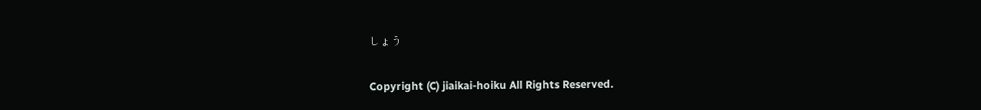しょう

Copyright (C) jiaikai-hoiku All Rights Reserved.